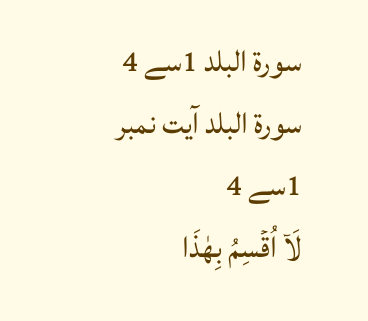سورۃ البلد 1سے 4
سورۃ البلد آیت نمبر 1سے 4
لَاۤ اُقۡسِمُ بِهٰذَا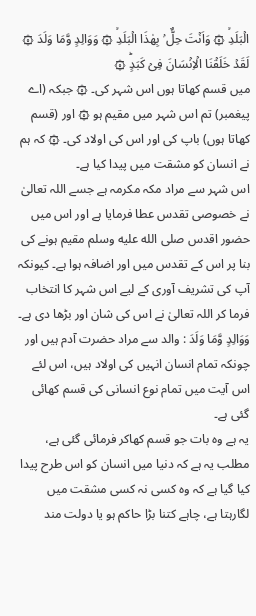الۡبَلَدِۙ ۞ وَاَنۡتَ حِلٌّ ۢ بِهٰذَا الۡبَلَدِۙ ۞ وَوَالِدٍ وَّمَا وَلَدَ ۞ لَقَدۡ خَلَقۡنَا الۡاِنۡسَانَ فِىۡ كَبَدٍؕ ۞
میں قسم کھاتا ہوں اس شہر کی۔ ۞ جبکہ (اے پیغمبر) تم اس شہر میں مقیم ہو ۞ اور (قسم کھاتا ہوں) باپ کی اور اس کی اولاد کی۔ ۞ کہ ہم نے انسان کو مشقت میں پیدا کیا ہے۔
اس شہر سے مراد مکہ مکرمہ ہے جسے اللہ تعالیٰ نے خصوصی تقدس عطا فرمایا ہے اور اس میں حضور اقدس صلى الله عليه وسلم مقیم ہونے کی بنا پر اس کے تقدس میں اور اضافہ ہوا ہے۔ کیونکہ آپ کی تشریف آوری کے لیے اس شہر کا انتخاب فرما کر اللہ تعالیٰ نے اس کی شان اور بڑھا دی ہے۔
وَوَالِدٍ وَّمَا وَلَدَ : والد سے مراد حضرت آدم ہیں اور چونکہ تمام انسان انہیں کی اولاد ہیں، اس لئے اس آیت میں تمام نوع انسانی کی قسم کھائی گئی ہے۔
یہ ہے وہ بات جو قسم کھاکر فرمائی گئی ہے، مطلب یہ ہے کہ دنیا میں انسان کو اس طرح پیدا کیا گیا ہے کہ وہ کسی نہ کسی مشقت میں لگارہتا ہے، چاہے کتنا بڑا حاکم ہو یا دولت مند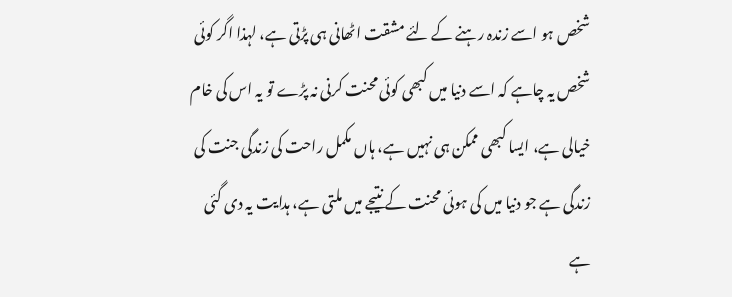شخص ہو اسے زندہ رہنے کے لئے مشقت اٹھانی ہی پڑتی ہے، لہذا اگر کوئی شخص یہ چاہے کہ اسے دنیا میں کبھی کوئی محنت کرنی نہ پڑے تو یہ اس کی خام خیالی ہے، ایسا کبھی ممکن ہی نہیں ہے، ہاں مکمل راحت کی زندگی جنت کی زندگی ہے جو دنیا میں کی ہوئی محنت کے نتیجے میں ملتی ہے، ہدایت یہ دی گئی ہے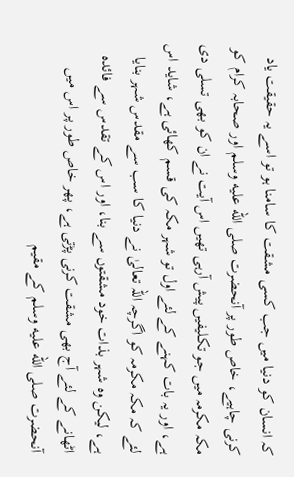کہ انسان کو دنیا میں جب کسی مشقت کا سامنا ہو تو اسے یہ حقیقت یاد کرنی چاہیے، خاص طور پر آنحضرت صلى الله عليه وسلم اور صحابہ کرام کو مکہ مکرمہ میں جو تکلیفیں پیش آرہی تھیں اس آیت نے ان کو بھی تسلی دی ہے، اور یہ بات کہنے کے لئے اول تو شہر مکہ کی قسم کھائی ہے، شاید اس لئے کہ مکہ مکرمہ کو اگرچہ اللہ تعالیٰ نے دنیا کا سب سے مقدس شہر بنایا ہے، لیکن وہ شہر بذات خود مشقتوں سے بنا، اور اس کے تقدس سے فائدہ اٹھانے کے لئے آج بھی مشقت کرنی پڑتی ہے، پھر خاص طور پر اس میں آنحضرت صلى الله عليه وسلم کے مقیم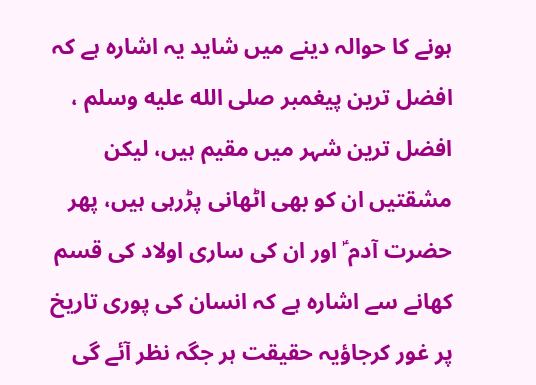ہونے کا حوالہ دینے میں شاید یہ اشارہ ہے کہ افضل ترین پیغمبر صلى الله عليه وسلم ، افضل ترین شہر میں مقیم ہیں، لیکن مشقتیں ان کو بھی اٹھانی پڑرہی ہیں، پھر حضرت آدم ؑ اور ان کی ساری اولاد کی قسم کھانے سے اشارہ ہے کہ انسان کی پوری تاریخ پر غور کرجاؤیہ حقیقت ہر جگہ نظر آئے گی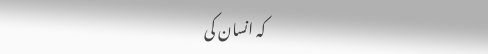کہ انسان کی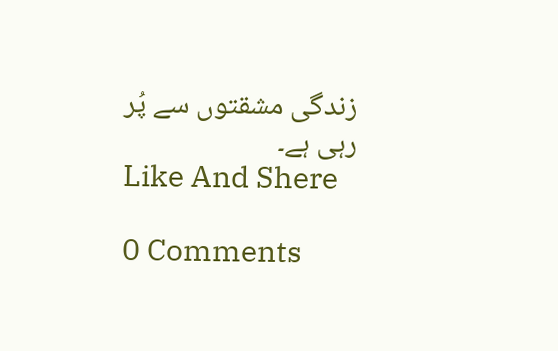زندگی مشقتوں سے پُر رہی ہے۔
Like And Shere

0 Comments